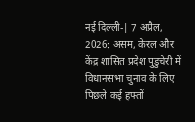नई दिल्ली-| 7 अप्रैल, 2026: असम, केरल और केंद्र शासित प्रदेश पुडुचेरी में विधानसभा चुनाव के लिए पिछले कई हफ्तों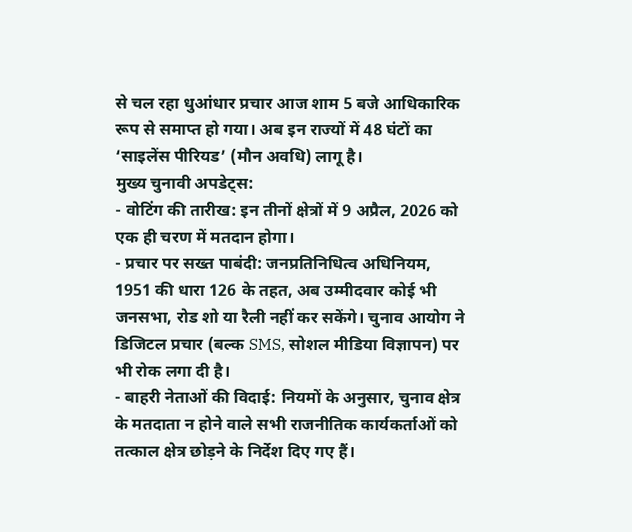से चल रहा धुआंधार प्रचार आज शाम 5 बजे आधिकारिक रूप से समाप्त हो गया। अब इन राज्यों में 48 घंटों का ‘साइलेंस पीरियड’ (मौन अवधि) लागू है।
मुख्य चुनावी अपडेट्स:
- वोटिंग की तारीख: इन तीनों क्षेत्रों में 9 अप्रैल, 2026 को एक ही चरण में मतदान होगा।
- प्रचार पर सख्त पाबंदी: जनप्रतिनिधित्व अधिनियम, 1951 की धारा 126 के तहत, अब उम्मीदवार कोई भी जनसभा, रोड शो या रैली नहीं कर सकेंगे। चुनाव आयोग ने डिजिटल प्रचार (बल्क SMS, सोशल मीडिया विज्ञापन) पर भी रोक लगा दी है।
- बाहरी नेताओं की विदाई: नियमों के अनुसार, चुनाव क्षेत्र के मतदाता न होने वाले सभी राजनीतिक कार्यकर्ताओं को तत्काल क्षेत्र छोड़ने के निर्देश दिए गए हैं।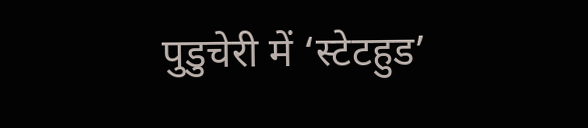पुडुचेरी में ‘स्टेटहुड’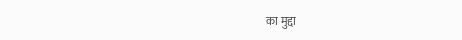का मुद्दा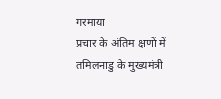गरमाया
प्रचार के अंतिम क्षणों में तमिलनाडु के मुख्यमंत्री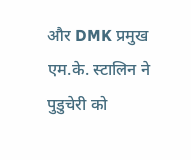और DMK प्रमुख एम.के. स्टालिन ने पुडुचेरी को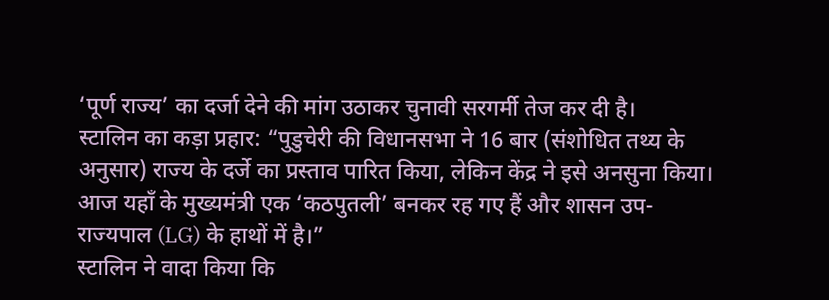‘पूर्ण राज्य’ का दर्जा देने की मांग उठाकर चुनावी सरगर्मी तेज कर दी है।
स्टालिन का कड़ा प्रहार: “पुडुचेरी की विधानसभा ने 16 बार (संशोधित तथ्य के अनुसार) राज्य के दर्जे का प्रस्ताव पारित किया, लेकिन केंद्र ने इसे अनसुना किया। आज यहाँ के मुख्यमंत्री एक ‘कठपुतली’ बनकर रह गए हैं और शासन उप-राज्यपाल (LG) के हाथों में है।”
स्टालिन ने वादा किया कि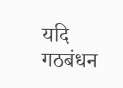यदि गठबंधन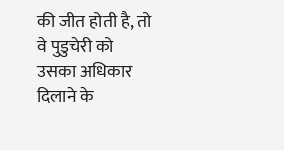की जीत होती है, तो वे पुडुचेरी को उसका अधिकार दिलाने के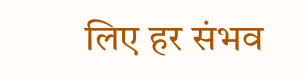लिए हर संभव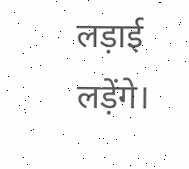लड़ाई लड़ेंगे।